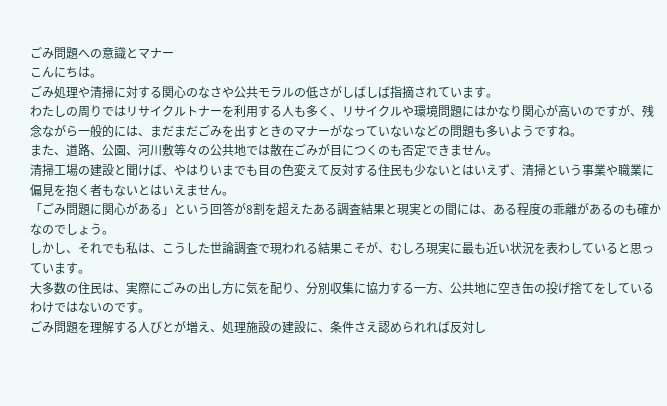ごみ問題への意識とマナー
こんにちは。
ごみ処理や清掃に対する関心のなさや公共モラルの低さがしばしば指摘されています。
わたしの周りではリサイクルトナーを利用する人も多く、リサイクルや環境問題にはかなり関心が高いのですが、残念ながら一般的には、まだまだごみを出すときのマナーがなっていないなどの問題も多いようですね。
また、道路、公園、河川敷等々の公共地では散在ごみが目につくのも否定できません。
清掃工場の建設と聞けば、やはりいまでも目の色変えて反対する住民も少ないとはいえず、清掃という事業や職業に偏見を抱く者もないとはいえません。
「ごみ問題に関心がある」という回答が8割を超えたある調査結果と現実との間には、ある程度の乖離があるのも確かなのでしょう。
しかし、それでも私は、こうした世論調査で現われる結果こそが、むしろ現実に最も近い状況を表わしていると思っています。
大多数の住民は、実際にごみの出し方に気を配り、分別収集に協力する一方、公共地に空き缶の投げ捨てをしているわけではないのです。
ごみ問題を理解する人びとが増え、処理施設の建設に、条件さえ認められれば反対し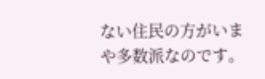ない住民の方がいまや多数派なのです。